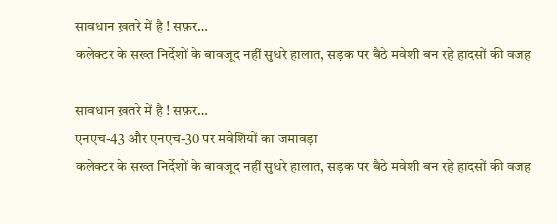सावधान ख़तरे में है ! सफ़र…
कलेक्टर के सख्त निर्देशों के बावजूद नहीं सुधरे हालात, सड़क पर बैठे मवेशी बन रहे हादसों की वजह

सावधान ख़तरे में है ! सफ़र…
एनएच-43 और एनएच-30 पर मवेशियों का जमावड़ा
कलेक्टर के सख्त निर्देशों के बावजूद नहीं सुधरे हालात, सड़क पर बैठे मवेशी बन रहे हादसों की वजह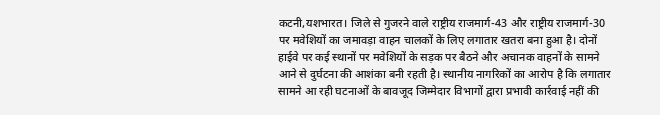कटनी,यशभारत। जिले से गुजरने वाले राष्ट्रीय राजमार्ग-43 और राष्ट्रीय राजमार्ग-30 पर मवेशियों का जमावड़ा वाहन चालकों के लिए लगातार खतरा बना हुआ है। दोनों हाईवे पर कई स्थानों पर मवेशियों के सड़क पर बैठने और अचानक वाहनों के सामने आने से दुर्घटना की आशंका बनी रहती है। स्थानीय नागरिकों का आरोप है कि लगातार सामने आ रही घटनाओं के बावजूद जिम्मेदार विभागों द्वारा प्रभावी कार्रवाई नहीं की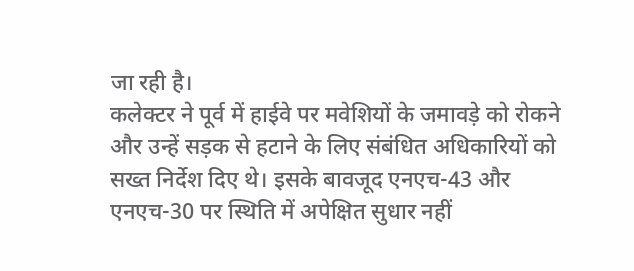जा रही है।
कलेक्टर ने पूर्व में हाईवे पर मवेशियों के जमावड़े को रोकने और उन्हें सड़क से हटाने के लिए संबंधित अधिकारियों को सख्त निर्देश दिए थे। इसके बावजूद एनएच-43 और एनएच-30 पर स्थिति में अपेक्षित सुधार नहीं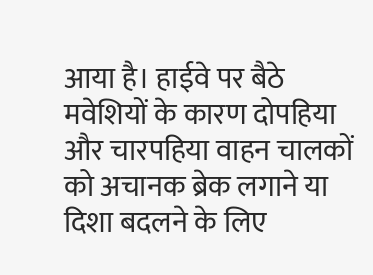आया है। हाईवे पर बैठे मवेशियों के कारण दोपहिया और चारपहिया वाहन चालकों को अचानक ब्रेक लगाने या दिशा बदलने के लिए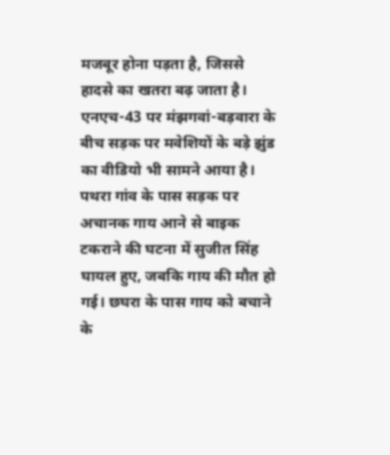मजबूर होना पड़ता है, जिससे हादसे का खतरा बढ़ जाता है।
एनएच-43 पर मंझगवां-बड़वारा के बीच सड़क पर मवेशियों के बड़े झुंड का वीडियो भी सामने आया है। पथरा गांव के पास सड़क पर अचानक गाय आने से बाइक टकराने की घटना में सुजीत सिंह घायल हुए, जबकि गाय की मौत हो गई। छघरा के पास गाय को बचाने के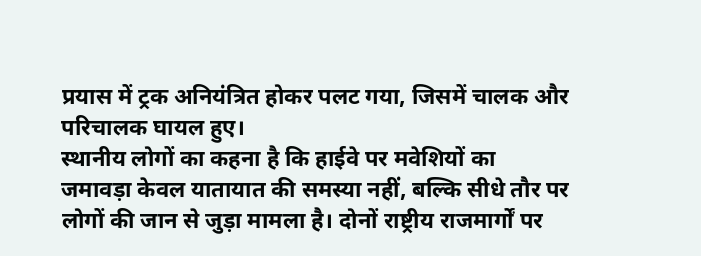प्रयास में ट्रक अनियंत्रित होकर पलट गया, जिसमें चालक और परिचालक घायल हुए।
स्थानीय लोगों का कहना है कि हाईवे पर मवेशियों का जमावड़ा केवल यातायात की समस्या नहीं, बल्कि सीधे तौर पर लोगों की जान से जुड़ा मामला है। दोनों राष्ट्रीय राजमार्गों पर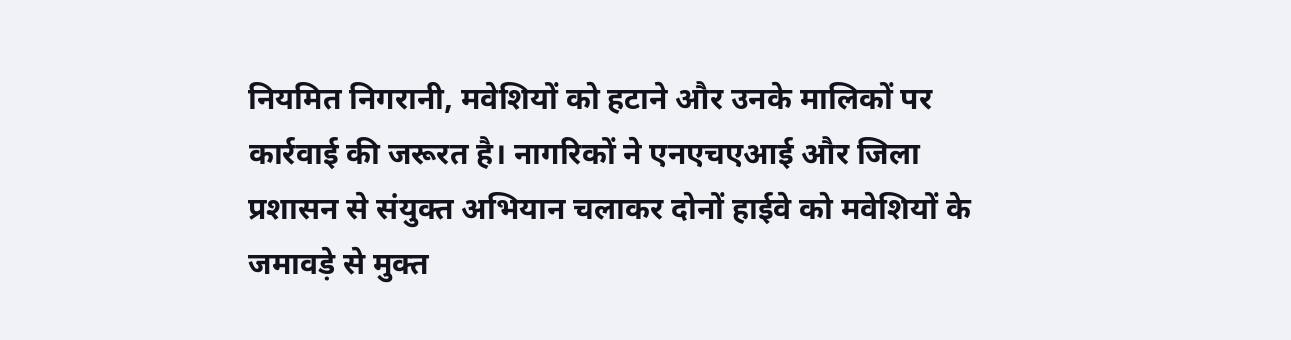नियमित निगरानी, मवेशियों को हटाने और उनके मालिकों पर कार्रवाई की जरूरत है। नागरिकों ने एनएचएआई और जिला प्रशासन से संयुक्त अभियान चलाकर दोनों हाईवे को मवेशियों के जमावड़े से मुक्त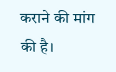कराने की मांग की है।